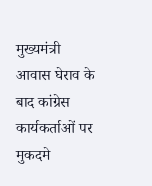मुख्यमंत्री आवास घेराव के बाद कांग्रेस कार्यकर्ताओं पर मुकदमे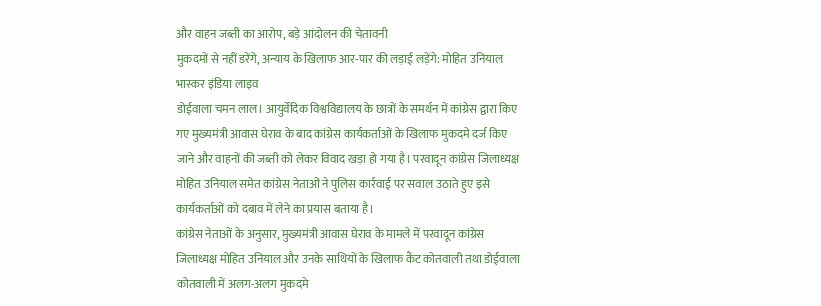और वाहन जब्ती का आरोप, बड़े आंदोलन की चेतावनी
मुकदमों से नहीं डरेंगे, अन्याय के खिलाफ आर-पार की लड़ाई लड़ेंगे: मोहित उनियाल
भास्कर इंडिया लाइव
डोईवाला चमन लाल। आयुर्वेदिक विश्वविद्यालय के छात्रों के समर्थन में कांग्रेस द्वारा किए गए मुख्यमंत्री आवास घेराव के बाद कांग्रेस कार्यकर्ताओं के खिलाफ मुकदमे दर्ज किए जाने और वाहनों की जब्ती को लेकर विवाद खड़ा हो गया है। परवादून कांग्रेस जिलाध्यक्ष मोहित उनियाल समेत कांग्रेस नेताओं ने पुलिस कार्रवाई पर सवाल उठाते हुए इसे कार्यकर्ताओं को दबाव में लेने का प्रयास बताया है।
कांग्रेस नेताओं के अनुसार, मुख्यमंत्री आवास घेराव के मामले में परवादून कांग्रेस जिलाध्यक्ष मोहित उनियाल और उनके साथियों के खिलाफ कैंट कोतवाली तथा डोईवाला कोतवाली में अलग-अलग मुकदमे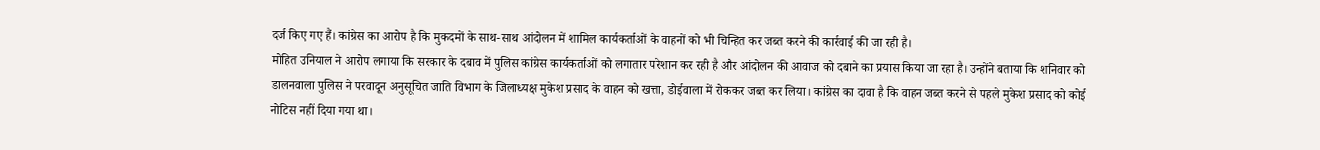दर्ज किए गए हैं। कांग्रेस का आरोप है कि मुकदमों के साथ-साथ आंदोलन में शामिल कार्यकर्ताओं के वाहनों को भी चिन्हित कर जब्त करने की कार्रवाई की जा रही है।
मोहित उनियाल ने आरोप लगाया कि सरकार के दबाव में पुलिस कांग्रेस कार्यकर्ताओं को लगातार परेशान कर रही है और आंदोलन की आवाज को दबाने का प्रयास किया जा रहा है। उन्होंने बताया कि शनिवार को डालनवाला पुलिस ने परवादून अनुसूचित जाति विभाग के जिलाध्यक्ष मुकेश प्रसाद के वाहन को खत्ता, डोईवाला में रोककर जब्त कर लिया। कांग्रेस का दावा है कि वाहन जब्त करने से पहले मुकेश प्रसाद को कोई नोटिस नहीं दिया गया था।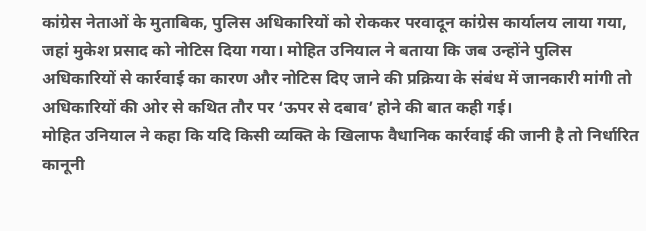कांग्रेस नेताओं के मुताबिक, पुलिस अधिकारियों को रोककर परवादून कांग्रेस कार्यालय लाया गया, जहां मुकेश प्रसाद को नोटिस दिया गया। मोहित उनियाल ने बताया कि जब उन्होंने पुलिस अधिकारियों से कार्रवाई का कारण और नोटिस दिए जाने की प्रक्रिया के संबंध में जानकारी मांगी तो अधिकारियों की ओर से कथित तौर पर ‘ऊपर से दबाव’ होने की बात कही गई।
मोहित उनियाल ने कहा कि यदि किसी व्यक्ति के खिलाफ वैधानिक कार्रवाई की जानी है तो निर्धारित कानूनी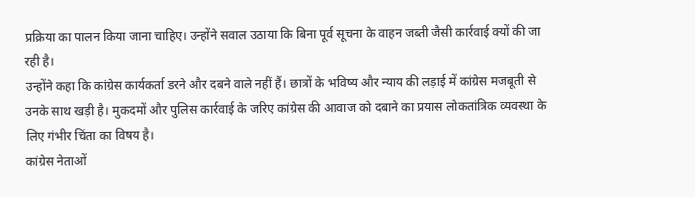प्रक्रिया का पालन किया जाना चाहिए। उन्होंने सवाल उठाया कि बिना पूर्व सूचना के वाहन जब्ती जैसी कार्रवाई क्यों की जा रही है।
उन्होंने कहा कि कांग्रेस कार्यकर्ता डरने और दबने वाले नहीं हैं। छात्रों के भविष्य और न्याय की लड़ाई में कांग्रेस मजबूती से उनके साथ खड़ी है। मुकदमों और पुलिस कार्रवाई के जरिए कांग्रेस की आवाज को दबाने का प्रयास लोकतांत्रिक व्यवस्था के लिए गंभीर चिंता का विषय है।
कांग्रेस नेताओं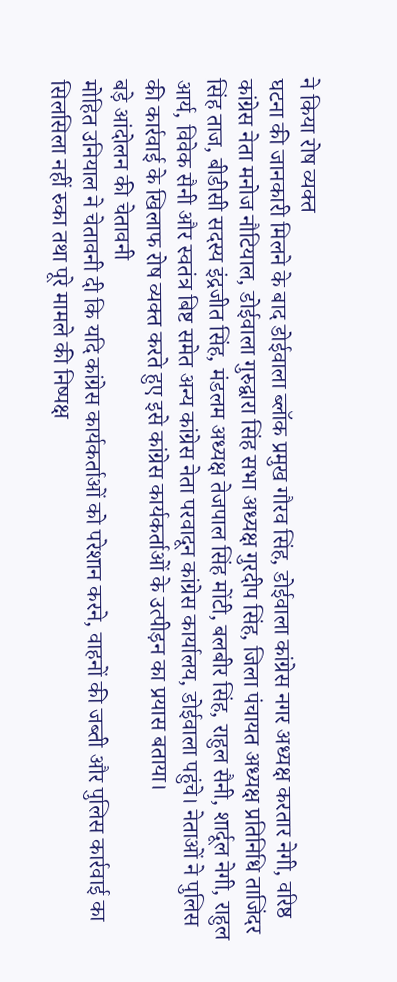ने किया रोष व्यक्त
घटना की जानकारी मिलने के बाद डोईवाला ब्लॉक प्रमुख गौरव सिंह, डोईवाला कांग्रेस नगर अध्यक्ष करतार नेगी, वरिष्ठ कांग्रेस नेता मनोज नौटियाल, डोईवाला गुरुद्वारा सिंह सभा अध्यक्ष गुरदीप सिंह, जिला पंचायत अध्यक्ष प्रतिनिधि ताजिंदर सिंह ताज, बीडीसी सदस्य इंद्रजीत सिंह, मंडलम अध्यक्ष तेजपाल सिंह मोंटी, बलबीर सिंह, राहुल सैनी, शार्दूल नेगी, राहुल आर्य, विवेक सैनी और स्वतंत्र बिष्ट समेत अन्य कांग्रेस नेता परवादून कांग्रेस कार्यालय, डोईवाला पहुंचे। नेताओं ने पुलिस की कार्रवाई के खिलाफ रोष व्यक्त करते हुए इसे कांग्रेस कार्यकर्ताओं के उत्पीड़न का प्रयास बताया।
बड़े आंदोलन की चेतावनी
मोहित उनियाल ने चेतावनी दी कि यदि कांग्रेस कार्यकर्ताओं को परेशान करने, वाहनों की जब्ती और पुलिस कार्रवाई का सिलसिला नहीं रुका तथा पूरे मामले की निष्पक्ष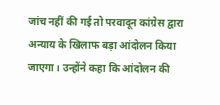जांच नहीं की गई तो परवादून कांग्रेस द्वारा अन्याय के खिलाफ बड़ा आंदोलन किया जाएगा। उन्होंने कहा कि आंदोलन की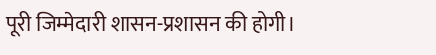पूरी जिम्मेदारी शासन-प्रशासन की होगी।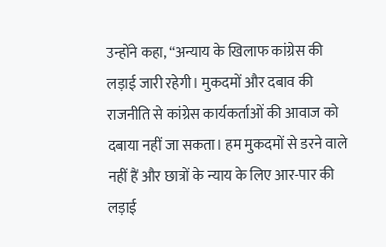उन्होंने कहा, “अन्याय के खिलाफ कांग्रेस की लड़ाई जारी रहेगी। मुकदमों और दबाव की राजनीति से कांग्रेस कार्यकर्ताओं की आवाज को दबाया नहीं जा सकता। हम मुकदमों से डरने वाले नहीं हैं और छात्रों के न्याय के लिए आर-पार की लड़ाई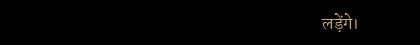लड़ेंगे।